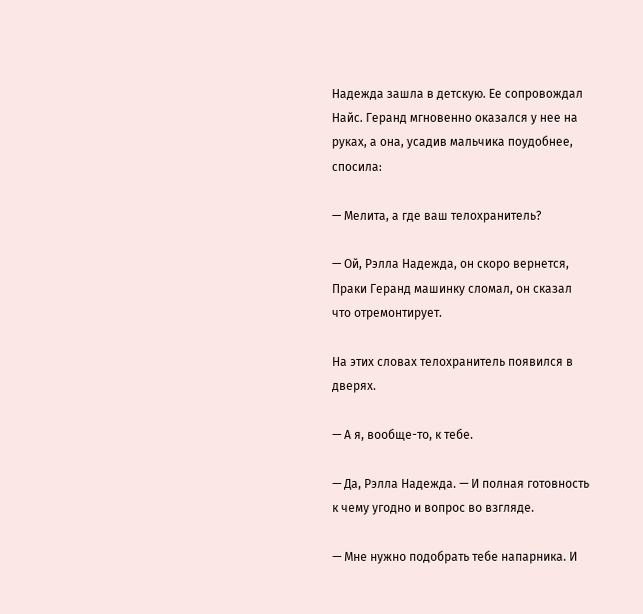Надежда зашла в детскую. Ее сопровождал Найс. Геранд мгновенно оказался у нее на руках, а она, усадив мальчика поудобнее, спосила:

— Мелита, а где ваш телохранитель?

— Ой, Рэлла Надежда, он скоро вернется, Праки Геранд машинку сломал, он сказал что отремонтирует.

На этих словах телохранитель появился в дверях.

— А я, вообще-то, к тебе.

— Да, Рэлла Надежда. — И полная готовность к чему угодно и вопрос во взгляде.

— Мне нужно подобрать тебе напарника. И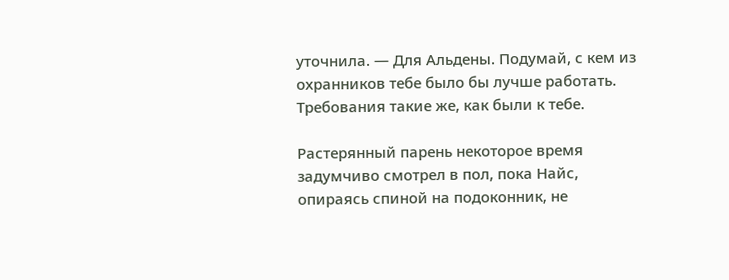уточнила. — Для Альдены. Подумай, с кем из охранников тебе было бы лучше работать. Требования такие же, как были к тебе.

Растерянный парень некоторое время задумчиво смотрел в пол, пока Найс, опираясь спиной на подоконник, не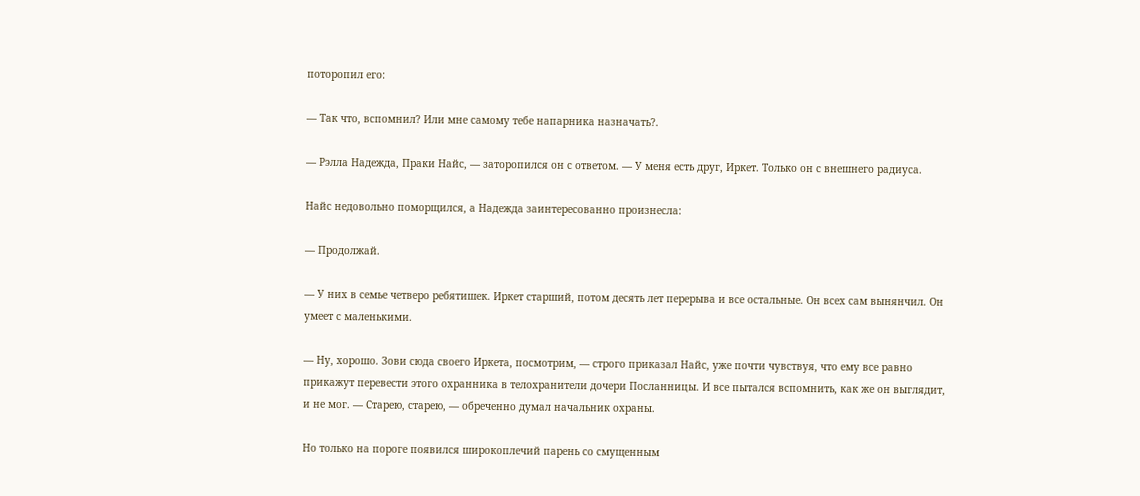поторопил его:

— Так что, вспомнил? Или мне самому тебе напарника назначать?.

— Рэлла Надежда, Праки Найс, — заторопился он с ответом. — У меня есть друг, Иркет. Только он с внешнего радиуса.

Найс недовольно поморщился, а Надежда заинтересованно произнесла:

— Продолжай.

— У них в семье четверо ребятишек. Иркет старший, потом десять лет перерыва и все остальные. Он всех сам вынянчил. Он умеет с маленькими.

— Ну, хорошо. Зови сюда своего Иркета, посмотрим, — строго приказал Найс, уже почти чувствуя, что ему все равно прикажут перевести этого охранника в телохранители дочери Посланницы. И все пытался вспомнить, как же он выглядит, и не мог. — Старею, старею, — обреченно думал начальник охраны.

Но только на пороге появился широкоплечий парень со смущенным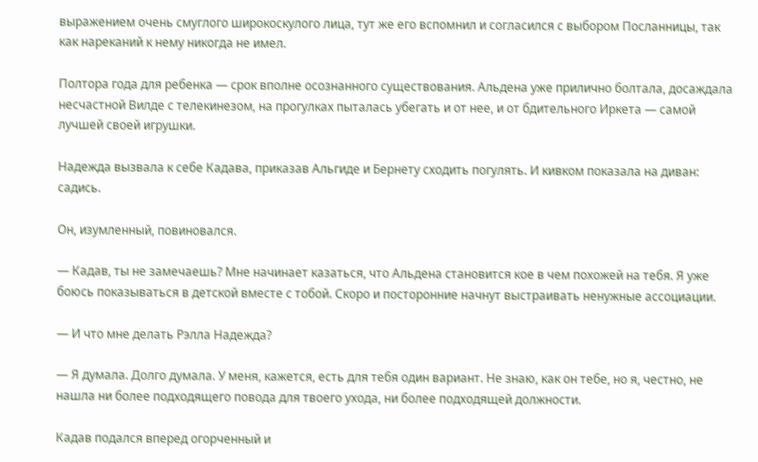выражением очень смуглого широкоскулого лица, тут же его вспомнил и согласился с выбором Посланницы, так как нареканий к нему никогда не имел.

Полтора года для ребенка — срок вполне осознанного существования. Альдена уже прилично болтала, досаждала несчастной Вилде с телекинезом, на прогулках пыталась убегать и от нее, и от бдительного Иркета — самой лучшей своей игрушки.

Надежда вызвала к себе Кадава, приказав Альгиде и Бернету сходить погулять. И кивком показала на диван: садись.

Он, изумленный, повиновался.

— Кадав, ты не замечаешь? Мне начинает казаться, что Альдена становится кое в чем похожей на тебя. Я уже боюсь показываться в детской вместе с тобой. Скоро и посторонние начнут выстраивать ненужные ассоциации.

— И что мне делать Рэлла Надежда?

— Я думала. Долго думала. У меня, кажется, есть для тебя один вариант. Не знаю, как он тебе, но я, честно, не нашла ни более подходящего повода для твоего ухода, ни более подходящей должности.

Кадав подался вперед огорченный и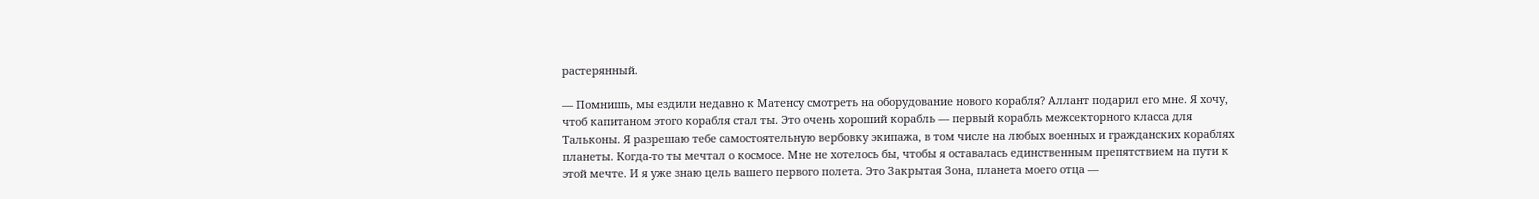растерянный.

— Помнишь, мы ездили недавно к Матенсу смотреть на оборудование нового корабля? Аллант подарил его мне. Я хочу, чтоб капитаном этого корабля стал ты. Это очень хороший корабль — первый корабль межсекторного класса для Тальконы. Я разрешаю тебе самостоятельную вербовку экипажа, в том числе на любых военных и гражданских кораблях планеты. Когда-то ты мечтал о космосе. Мне не хотелось бы, чтобы я оставалась единственным препятствием на пути к этой мечте. И я уже знаю цель вашего первого полета. Это Закрытая Зона, планета моего отца —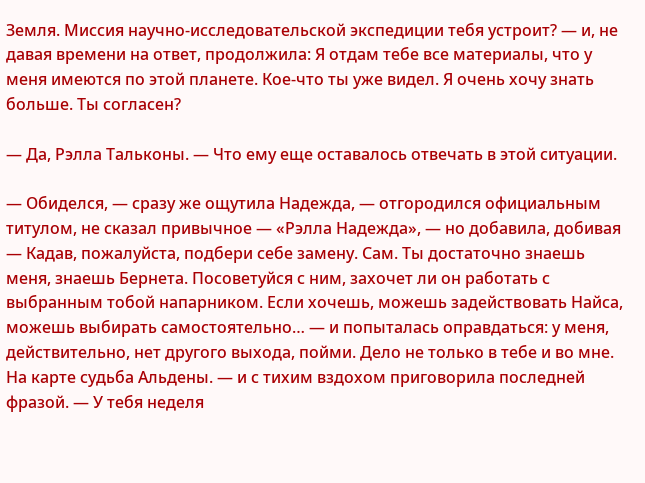Земля. Миссия научно-исследовательской экспедиции тебя устроит? — и, не давая времени на ответ, продолжила: Я отдам тебе все материалы, что у меня имеются по этой планете. Кое-что ты уже видел. Я очень хочу знать больше. Ты согласен?

— Да, Рэлла Тальконы. — Что ему еще оставалось отвечать в этой ситуации.

— Обиделся, — сразу же ощутила Надежда, — отгородился официальным титулом, не сказал привычное — «Рэлла Надежда», — но добавила, добивая — Кадав, пожалуйста, подбери себе замену. Сам. Ты достаточно знаешь меня, знаешь Бернета. Посоветуйся с ним, захочет ли он работать с выбранным тобой напарником. Если хочешь, можешь задействовать Найса, можешь выбирать самостоятельно… — и попыталась оправдаться: у меня, действительно, нет другого выхода, пойми. Дело не только в тебе и во мне. На карте судьба Альдены. — и с тихим вздохом приговорила последней фразой. — У тебя неделя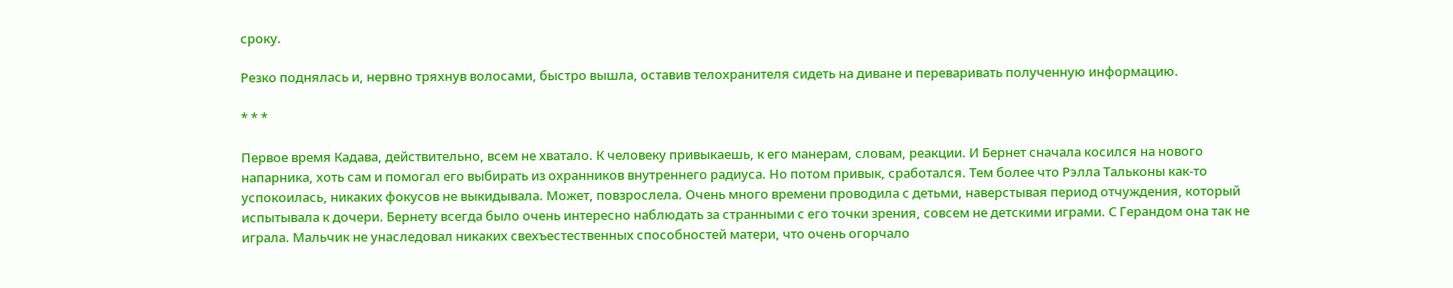сроку.

Резко поднялась и, нервно тряхнув волосами, быстро вышла, оставив телохранителя сидеть на диване и переваривать полученную информацию.

* * *

Первое время Кадава, действительно, всем не хватало. К человеку привыкаешь, к его манерам, словам, реакции. И Бернет сначала косился на нового напарника, хоть сам и помогал его выбирать из охранников внутреннего радиуса. Но потом привык, сработался. Тем более что Рэлла Тальконы как-то успокоилась, никаких фокусов не выкидывала. Может, повзрослела. Очень много времени проводила с детьми, наверстывая период отчуждения, который испытывала к дочери. Бернету всегда было очень интересно наблюдать за странными с его точки зрения, совсем не детскими играми. С Герандом она так не играла. Мальчик не унаследовал никаких свехъестественных способностей матери, что очень огорчало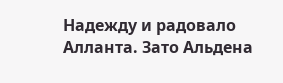Надежду и радовало Алланта. Зато Альдена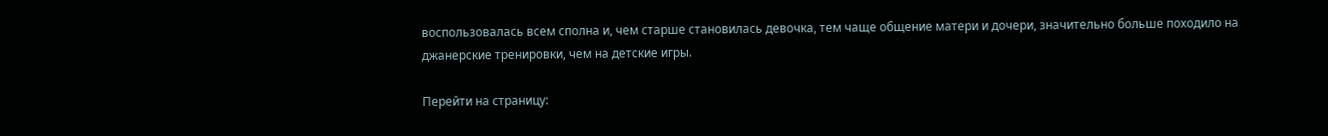воспользовалась всем сполна и, чем старше становилась девочка, тем чаще общение матери и дочери, значительно больше походило на джанерские тренировки, чем на детские игры.

Перейти на страницу: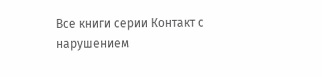Все книги серии Контакт с нарушением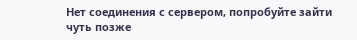Нет соединения с сервером, попробуйте зайти чуть позже